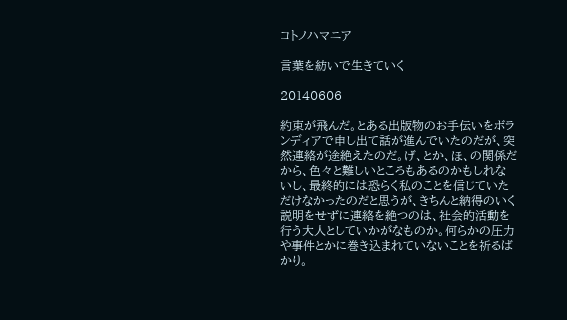コトノハマニア

言葉を紡いで生きていく

20140606

約束が飛んだ。とある出版物のお手伝いをボランディアで申し出て話が進んでいたのだが、突然連絡が途絶えたのだ。げ、とか、ほ、の関係だから、色々と難しいところもあるのかもしれないし、最終的には恐らく私のことを信じていただけなかったのだと思うが、きちんと納得のいく説明をせずに連絡を絶つのは、社会的活動を行う大人としていかがなものか。何らかの圧力や事件とかに巻き込まれていないことを祈るばかり。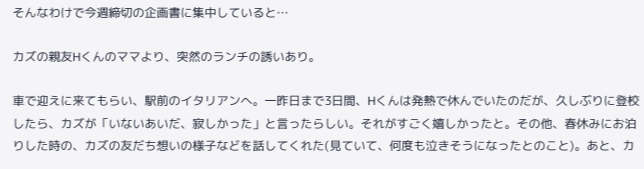そんなわけで今週締切の企画書に集中していると…

カズの親友Hくんのママより、突然のランチの誘いあり。

車で迎えに来てもらい、駅前のイタリアンへ。一昨日まで3日間、Hくんは発熱で休んでいたのだが、久しぶりに登校したら、カズが「いないあいだ、寂しかった」と言ったらしい。それがすごく嬉しかったと。その他、春休みにお泊りした時の、カズの友だち想いの様子などを話してくれた(見ていて、何度も泣きそうになったとのこと)。あと、カ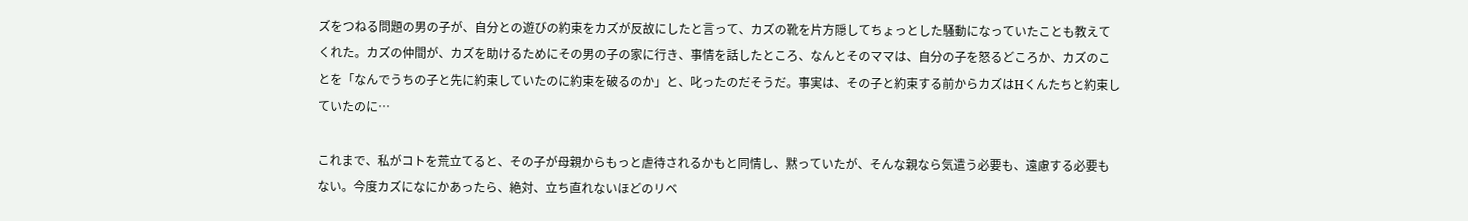ズをつねる問題の男の子が、自分との遊びの約束をカズが反故にしたと言って、カズの靴を片方隠してちょっとした騒動になっていたことも教えてくれた。カズの仲間が、カズを助けるためにその男の子の家に行き、事情を話したところ、なんとそのママは、自分の子を怒るどころか、カズのことを「なんでうちの子と先に約束していたのに約束を破るのか」と、叱ったのだそうだ。事実は、その子と約束する前からカズはHくんたちと約束していたのに…

これまで、私がコトを荒立てると、その子が母親からもっと虐待されるかもと同情し、黙っていたが、そんな親なら気遣う必要も、遠慮する必要もない。今度カズになにかあったら、絶対、立ち直れないほどのリベ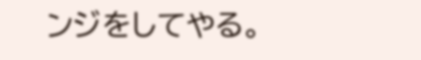ンジをしてやる。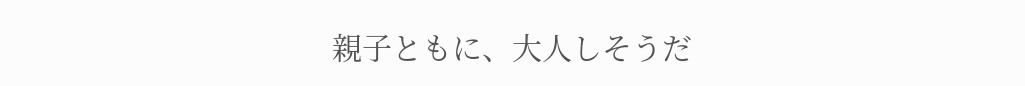親子ともに、大人しそうだ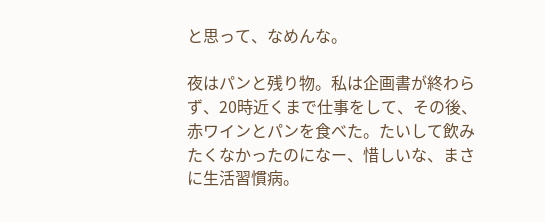と思って、なめんな。

夜はパンと残り物。私は企画書が終わらず、20時近くまで仕事をして、その後、赤ワインとパンを食べた。たいして飲みたくなかったのになー、惜しいな、まさに生活習慣病。